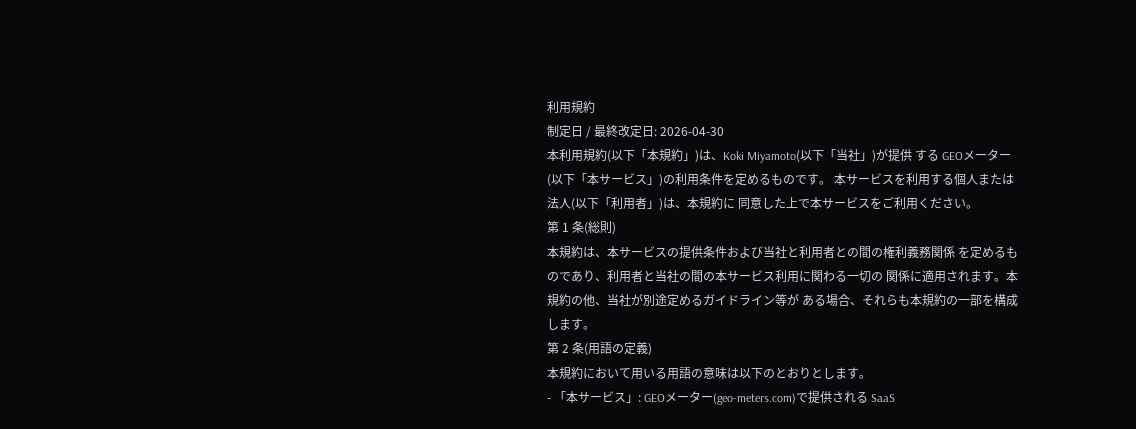利用規約
制定日 / 最終改定日: 2026-04-30
本利用規約(以下「本規約」)は、Koki Miyamoto(以下「当社」)が提供 する GEOメーター(以下「本サービス」)の利用条件を定めるものです。 本サービスを利用する個人または法人(以下「利用者」)は、本規約に 同意した上で本サービスをご利用ください。
第 1 条(総則)
本規約は、本サービスの提供条件および当社と利用者との間の権利義務関係 を定めるものであり、利用者と当社の間の本サービス利用に関わる一切の 関係に適用されます。本規約の他、当社が別途定めるガイドライン等が ある場合、それらも本規約の一部を構成します。
第 2 条(用語の定義)
本規約において用いる用語の意味は以下のとおりとします。
- 「本サービス」: GEOメーター(geo-meters.com)で提供される SaaS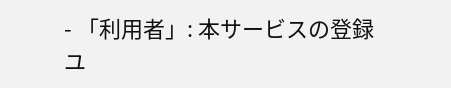- 「利用者」: 本サービスの登録ユ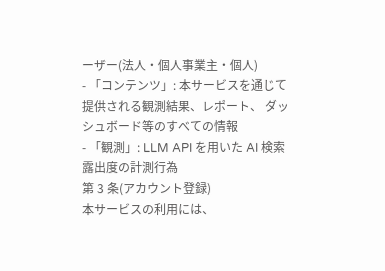ーザー(法人・個人事業主・個人)
- 「コンテンツ」: 本サービスを通じて提供される観測結果、レポート、 ダッシュボード等のすべての情報
- 「観測」: LLM API を用いた AI 検索露出度の計測行為
第 3 条(アカウント登録)
本サービスの利用には、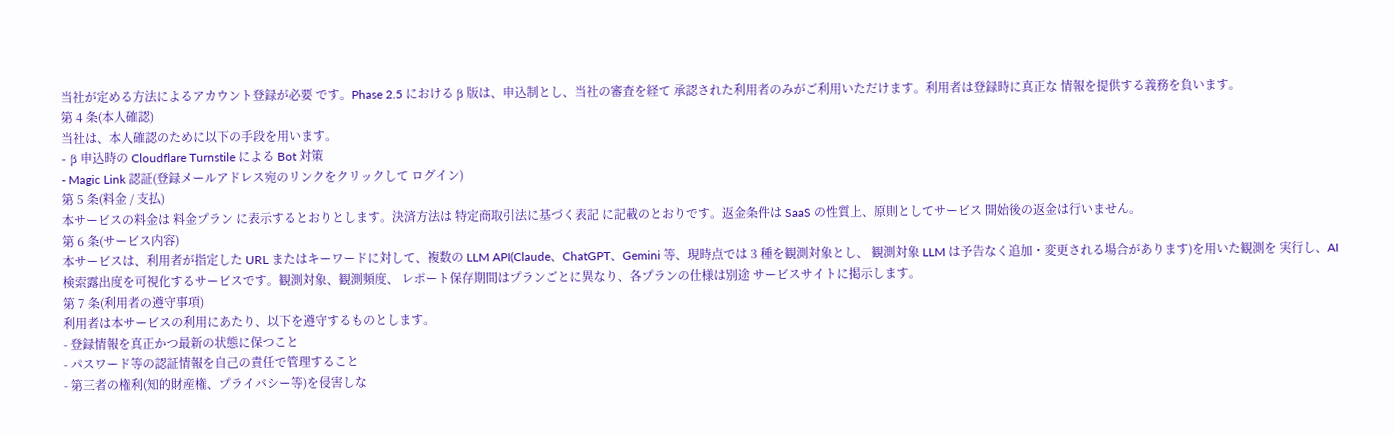当社が定める方法によるアカウント登録が必要 です。Phase 2.5 における β 版は、申込制とし、当社の審査を経て 承認された利用者のみがご利用いただけます。利用者は登録時に真正な 情報を提供する義務を負います。
第 4 条(本人確認)
当社は、本人確認のために以下の手段を用います。
- β 申込時の Cloudflare Turnstile による Bot 対策
- Magic Link 認証(登録メールアドレス宛のリンクをクリックして ログイン)
第 5 条(料金 / 支払)
本サービスの料金は 料金プラン に表示するとおりとします。決済方法は 特定商取引法に基づく表記 に記載のとおりです。返金条件は SaaS の性質上、原則としてサービス 開始後の返金は行いません。
第 6 条(サービス内容)
本サービスは、利用者が指定した URL またはキーワードに対して、複数の LLM API(Claude、ChatGPT、Gemini 等、現時点では 3 種を観測対象とし、 観測対象 LLM は予告なく追加・変更される場合があります)を用いた観測を 実行し、AI 検索露出度を可視化するサービスです。観測対象、観測頻度、 レポート保存期間はプランごとに異なり、各プランの仕様は別途 サービスサイトに掲示します。
第 7 条(利用者の遵守事項)
利用者は本サービスの利用にあたり、以下を遵守するものとします。
- 登録情報を真正かつ最新の状態に保つこと
- パスワード等の認証情報を自己の責任で管理すること
- 第三者の権利(知的財産権、プライバシー等)を侵害しな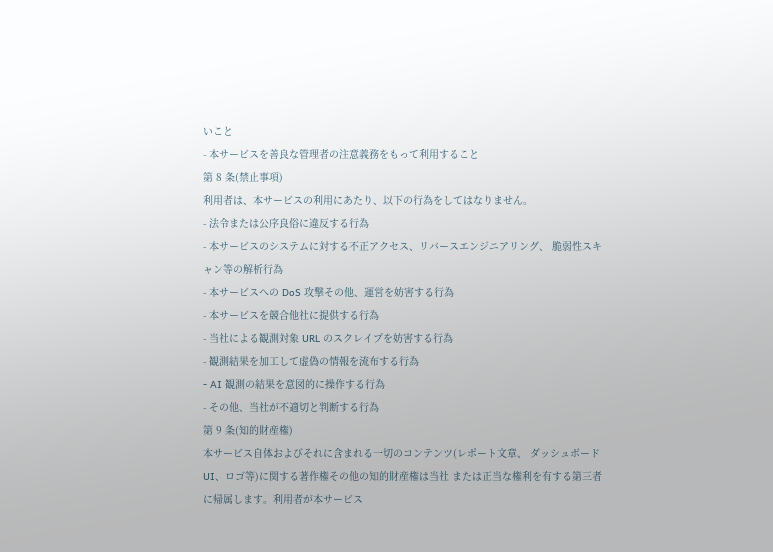いこと
- 本サービスを善良な管理者の注意義務をもって利用すること
第 8 条(禁止事項)
利用者は、本サービスの利用にあたり、以下の行為をしてはなりません。
- 法令または公序良俗に違反する行為
- 本サービスのシステムに対する不正アクセス、リバースエンジニアリング、 脆弱性スキャン等の解析行為
- 本サービスへの DoS 攻撃その他、運営を妨害する行為
- 本サービスを競合他社に提供する行為
- 当社による観測対象 URL のスクレイプを妨害する行為
- 観測結果を加工して虚偽の情報を流布する行為
- AI 観測の結果を意図的に操作する行為
- その他、当社が不適切と判断する行為
第 9 条(知的財産権)
本サービス自体およびそれに含まれる一切のコンテンツ(レポート文章、 ダッシュボード UI、ロゴ等)に関する著作権その他の知的財産権は当社 または正当な権利を有する第三者に帰属します。利用者が本サービス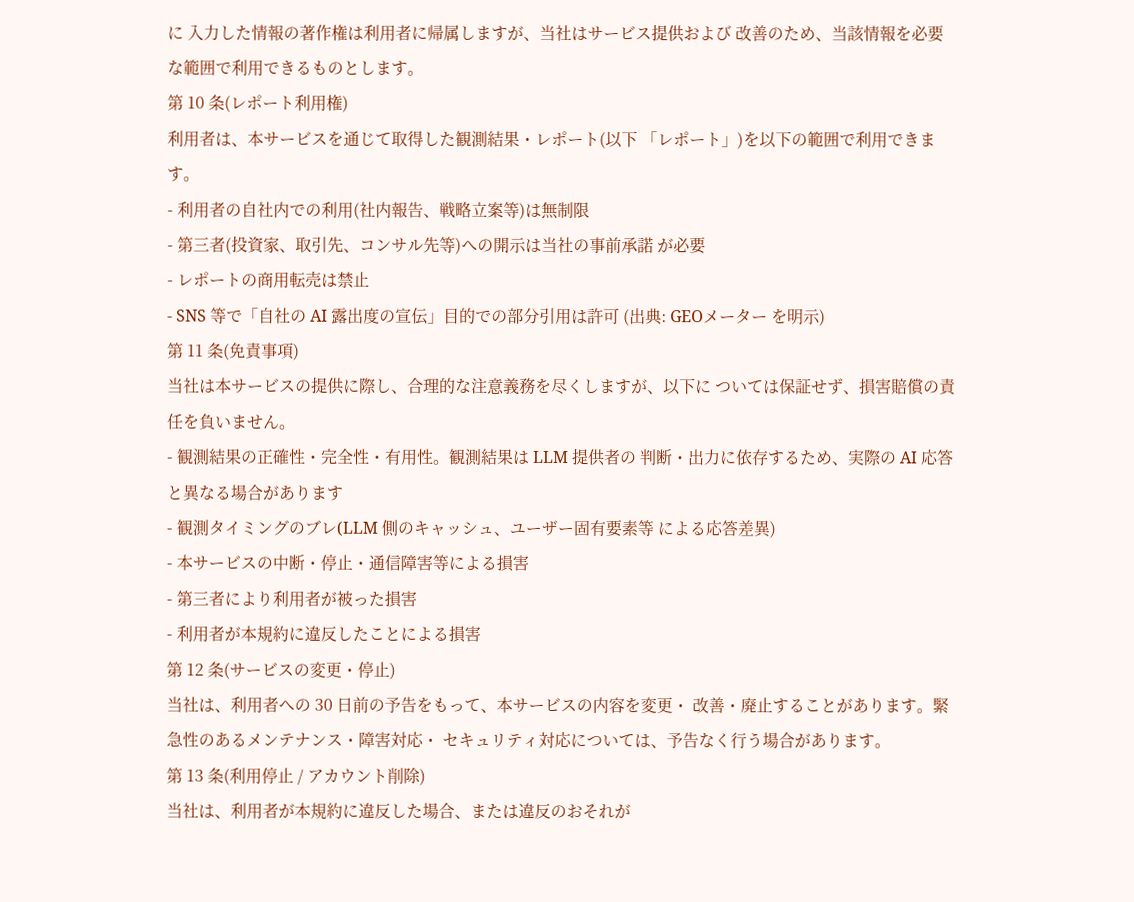に 入力した情報の著作権は利用者に帰属しますが、当社はサービス提供および 改善のため、当該情報を必要な範囲で利用できるものとします。
第 10 条(レポート利用権)
利用者は、本サービスを通じて取得した観測結果・レポート(以下 「レポート」)を以下の範囲で利用できます。
- 利用者の自社内での利用(社内報告、戦略立案等)は無制限
- 第三者(投資家、取引先、コンサル先等)への開示は当社の事前承諾 が必要
- レポートの商用転売は禁止
- SNS 等で「自社の AI 露出度の宣伝」目的での部分引用は許可 (出典: GEOメーター を明示)
第 11 条(免責事項)
当社は本サービスの提供に際し、合理的な注意義務を尽くしますが、以下に ついては保証せず、損害賠償の責任を負いません。
- 観測結果の正確性・完全性・有用性。観測結果は LLM 提供者の 判断・出力に依存するため、実際の AI 応答と異なる場合があります
- 観測タイミングのブレ(LLM 側のキャッシュ、ユーザー固有要素等 による応答差異)
- 本サービスの中断・停止・通信障害等による損害
- 第三者により利用者が被った損害
- 利用者が本規約に違反したことによる損害
第 12 条(サービスの変更・停止)
当社は、利用者への 30 日前の予告をもって、本サービスの内容を変更・ 改善・廃止することがあります。緊急性のあるメンテナンス・障害対応・ セキュリティ対応については、予告なく行う場合があります。
第 13 条(利用停止 / アカウント削除)
当社は、利用者が本規約に違反した場合、または違反のおそれが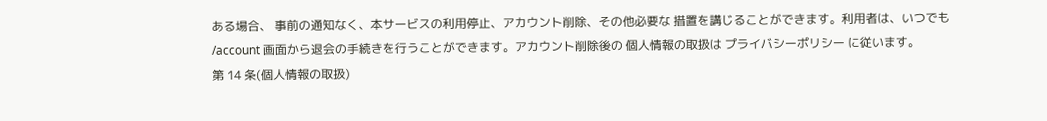ある場合、 事前の通知なく、本サービスの利用停止、アカウント削除、その他必要な 措置を講じることができます。利用者は、いつでも /account 画面から退会の手続きを行うことができます。アカウント削除後の 個人情報の取扱は プライバシーポリシー に従います。
第 14 条(個人情報の取扱)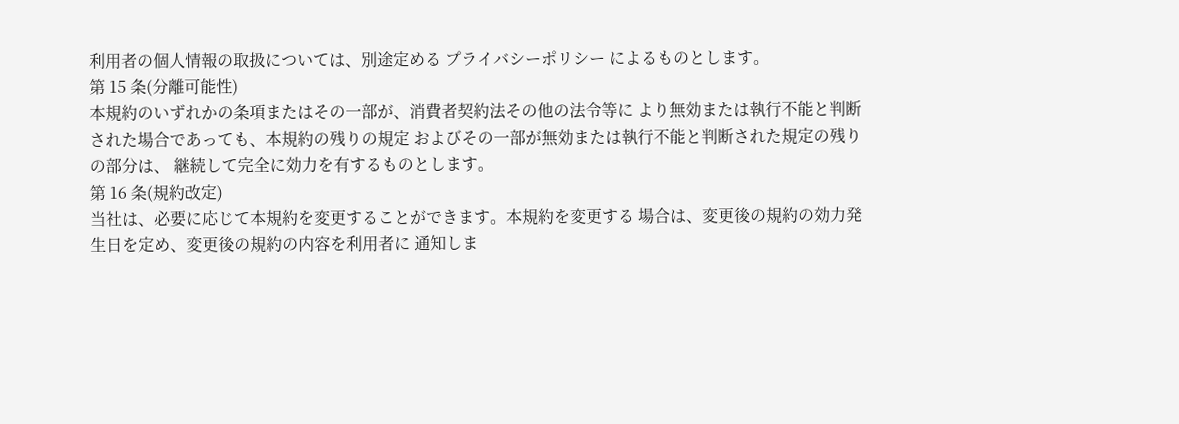利用者の個人情報の取扱については、別途定める プライバシーポリシー によるものとします。
第 15 条(分離可能性)
本規約のいずれかの条項またはその一部が、消費者契約法その他の法令等に より無効または執行不能と判断された場合であっても、本規約の残りの規定 およびその一部が無効または執行不能と判断された規定の残りの部分は、 継続して完全に効力を有するものとします。
第 16 条(規約改定)
当社は、必要に応じて本規約を変更することができます。本規約を変更する 場合は、変更後の規約の効力発生日を定め、変更後の規約の内容を利用者に 通知しま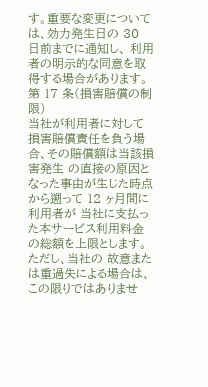す。重要な変更については、効力発生日の 30 日前までに通知し、 利用者の明示的な同意を取得する場合があります。
第 17 条(損害賠償の制限)
当社が利用者に対して損害賠償責任を負う場合、その賠償額は当該損害発生 の直接の原因となった事由が生じた時点から遡って 12 ヶ月間に利用者が 当社に支払った本サービス利用料金の総額を上限とします。ただし、当社の 故意または重過失による場合は、この限りではありませ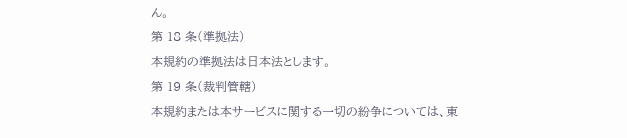ん。
第 18 条(準拠法)
本規約の準拠法は日本法とします。
第 19 条(裁判管轄)
本規約または本サービスに関する一切の紛争については、東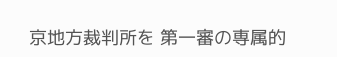京地方裁判所を 第一審の専属的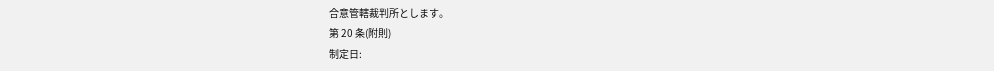合意管轄裁判所とします。
第 20 条(附則)
制定日: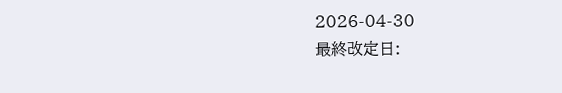2026-04-30
最終改定日: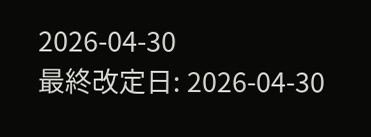2026-04-30
最終改定日: 2026-04-30